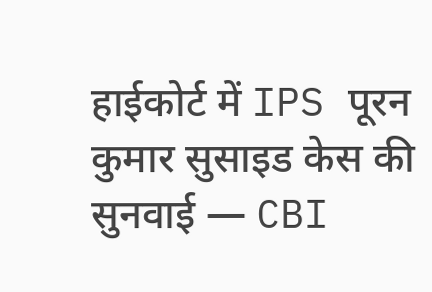हाईकोर्ट में IPS पूरन कुमार सुसाइड केस की सुनवाई — CBI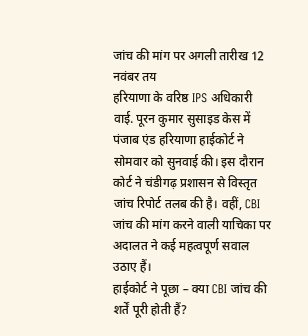जांच की मांग पर अगली तारीख 12 नवंबर तय
हरियाणा के वरिष्ठ IPS अधिकारी वाई. पूरन कुमार सुसाइड केस में पंजाब एंड हरियाणा हाईकोर्ट ने सोमवार को सुनवाई की। इस दौरान कोर्ट ने चंडीगढ़ प्रशासन से विस्तृत जांच रिपोर्ट तलब की है। वहीं, CBI जांच की मांग करने वाली याचिका पर अदालत ने कई महत्वपूर्ण सवाल उठाए हैं।
हाईकोर्ट ने पूछा – क्या CBI जांच की शर्तें पूरी होती हैं?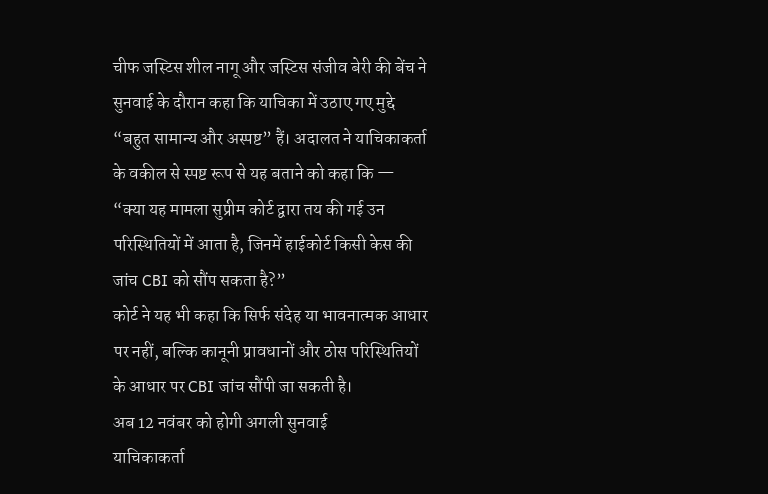चीफ जस्टिस शील नागू और जस्टिस संजीव बेरी की बेंच ने सुनवाई के दौरान कहा कि याचिका में उठाए गए मुद्दे “बहुत सामान्य और अस्पष्ट” हैं। अदालत ने याचिकाकर्ता के वकील से स्पष्ट रूप से यह बताने को कहा कि —
“क्या यह मामला सुप्रीम कोर्ट द्वारा तय की गई उन परिस्थितियों में आता है, जिनमें हाईकोर्ट किसी केस की जांच CBI को सौंप सकता है?”
कोर्ट ने यह भी कहा कि सिर्फ संदेह या भावनात्मक आधार पर नहीं, बल्कि कानूनी प्रावधानों और ठोस परिस्थितियों के आधार पर CBI जांच सौंपी जा सकती है।
अब 12 नवंबर को होगी अगली सुनवाई
याचिकाकर्ता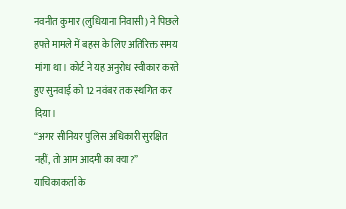नवनीत कुमार (लुधियाना निवासी) ने पिछले हफ्ते मामले में बहस के लिए अतिरिक्त समय मांगा था। कोर्ट ने यह अनुरोध स्वीकार करते हुए सुनवाई को 12 नवंबर तक स्थगित कर दिया।
“अगर सीनियर पुलिस अधिकारी सुरक्षित नहीं, तो आम आदमी का क्या?”
याचिकाकर्ता के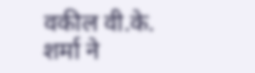वकील वी.के. शर्मा ने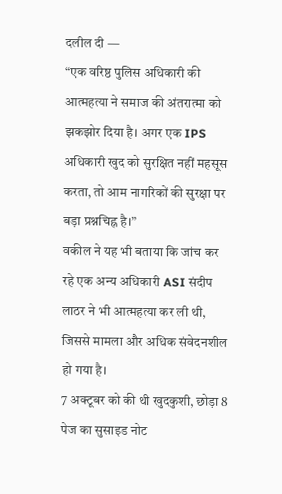दलील दी —
“एक वरिष्ठ पुलिस अधिकारी की आत्महत्या ने समाज की अंतरात्मा को झकझोर दिया है। अगर एक IPS अधिकारी खुद को सुरक्षित नहीं महसूस करता, तो आम नागरिकों की सुरक्षा पर बड़ा प्रश्नचिह्न है।”
वकील ने यह भी बताया कि जांच कर रहे एक अन्य अधिकारी ASI संदीप लाठर ने भी आत्महत्या कर ली थी, जिससे मामला और अधिक संवेदनशील हो गया है।
7 अक्टूबर को की थी खुदकुशी, छोड़ा 8 पेज का सुसाइड नोट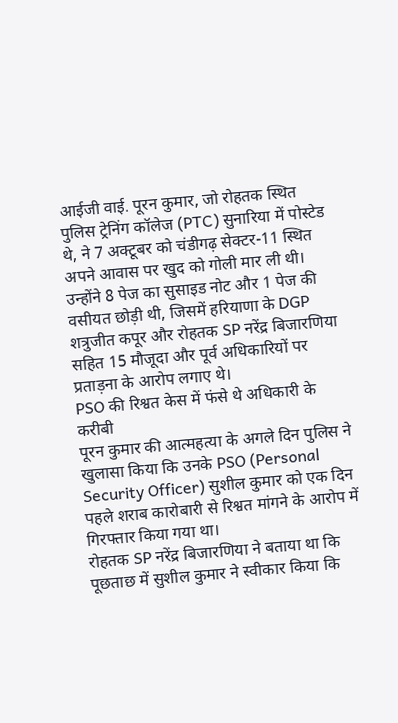आईजी वाई. पूरन कुमार, जो रोहतक स्थित पुलिस ट्रेनिंग कॉलेज (PTC) सुनारिया में पोस्टेड थे, ने 7 अक्टूबर को चंडीगढ़ सेक्टर-11 स्थित अपने आवास पर खुद को गोली मार ली थी।
उन्होंने 8 पेज का सुसाइड नोट और 1 पेज की वसीयत छोड़ी थी, जिसमें हरियाणा के DGP शत्रुजीत कपूर और रोहतक SP नरेंद्र बिजारणिया सहित 15 मौजूदा और पूर्व अधिकारियों पर प्रताड़ना के आरोप लगाए थे।
PSO की रिश्वत केस में फंसे थे अधिकारी के करीबी
पूरन कुमार की आत्महत्या के अगले दिन पुलिस ने खुलासा किया कि उनके PSO (Personal Security Officer) सुशील कुमार को एक दिन पहले शराब कारोबारी से रिश्वत मांगने के आरोप में गिरफ्तार किया गया था।
रोहतक SP नरेंद्र बिजारणिया ने बताया था कि पूछताछ में सुशील कुमार ने स्वीकार किया कि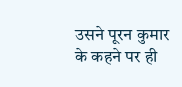उसने पूरन कुमार के कहने पर ही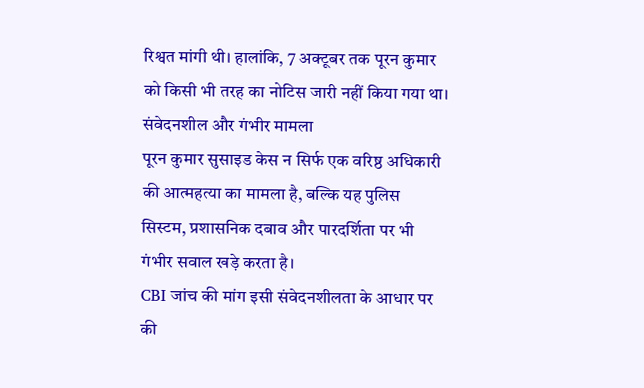रिश्वत मांगी थी। हालांकि, 7 अक्टूबर तक पूरन कुमार को किसी भी तरह का नोटिस जारी नहीं किया गया था।
संवेदनशील और गंभीर मामला
पूरन कुमार सुसाइड केस न सिर्फ एक वरिष्ठ अधिकारी की आत्महत्या का मामला है, बल्कि यह पुलिस सिस्टम, प्रशासनिक दबाव और पारदर्शिता पर भी गंभीर सवाल खड़े करता है।
CBI जांच की मांग इसी संवेदनशीलता के आधार पर की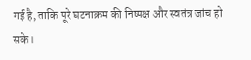गई है, ताकि पूरे घटनाक्रम की निष्पक्ष और स्वतंत्र जांच हो सके।